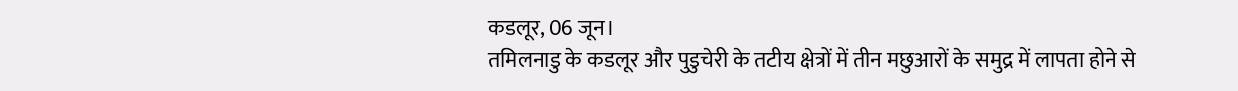कडलूर, 06 जून।
तमिलनाडु के कडलूर और पुडुचेरी के तटीय क्षेत्रों में तीन मछुआरों के समुद्र में लापता होने से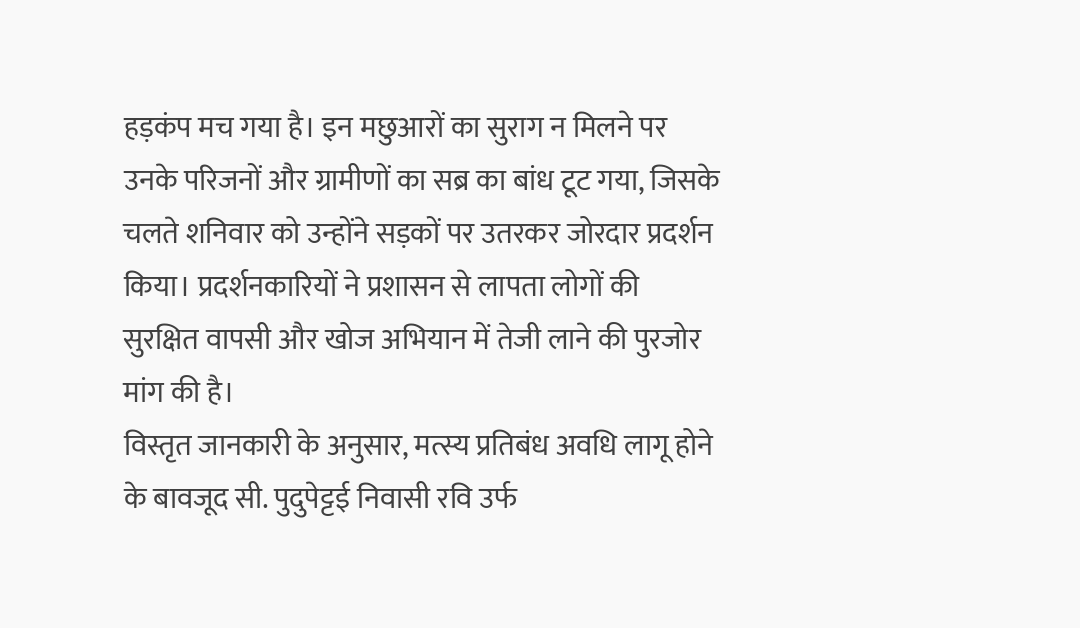हड़कंप मच गया है। इन मछुआरों का सुराग न मिलने पर उनके परिजनों और ग्रामीणों का सब्र का बांध टूट गया, जिसके चलते शनिवार को उन्होंने सड़कों पर उतरकर जोरदार प्रदर्शन किया। प्रदर्शनकारियों ने प्रशासन से लापता लोगों की सुरक्षित वापसी और खोज अभियान में तेजी लाने की पुरजोर मांग की है।
विस्तृत जानकारी के अनुसार, मत्स्य प्रतिबंध अवधि लागू होने के बावजूद सी. पुदुपेट्टई निवासी रवि उर्फ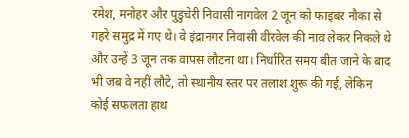रमेश, मनोहर और पुडुचेरी निवासी नागवेल 2 जून को फाइबर नौका से गहरे समुद्र में गए थे। वे इंद्रानगर निवासी वीरवेल की नाव लेकर निकले थे और उन्हें 3 जून तक वापस लौटना था। निर्धारित समय बीत जाने के बाद भी जब वे नहीं लौटे, तो स्थानीय स्तर पर तलाश शुरू की गई, लेकिन कोई सफलता हाथ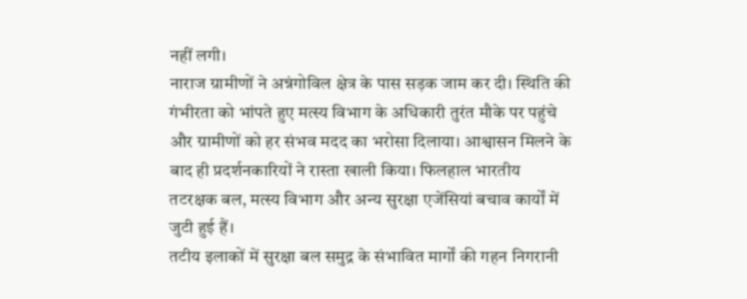नहीं लगी।
नाराज ग्रामीणों ने अन्नंगोविल क्षेत्र के पास सड़क जाम कर दी। स्थिति की गंभीरता को भांपते हुए मत्स्य विभाग के अधिकारी तुरंत मौके पर पहुंचे और ग्रामीणों को हर संभव मदद का भरोसा दिलाया। आश्वासन मिलने के बाद ही प्रदर्शनकारियों ने रास्ता खाली किया। फिलहाल भारतीय तटरक्षक बल, मत्स्य विभाग और अन्य सुरक्षा एजेंसियां बचाव कार्यों में जुटी हुई हैं।
तटीय इलाकों में सुरक्षा बल समुद्र के संभावित मार्गों की गहन निगरानी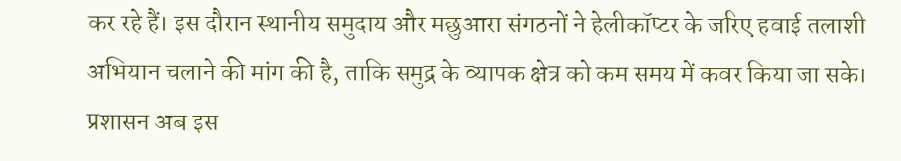कर रहे हैं। इस दौरान स्थानीय समुदाय और मछुआरा संगठनों ने हेलीकॉप्टर के जरिए हवाई तलाशी अभियान चलाने की मांग की है, ताकि समुद्र के व्यापक क्षेत्र को कम समय में कवर किया जा सके। प्रशासन अब इस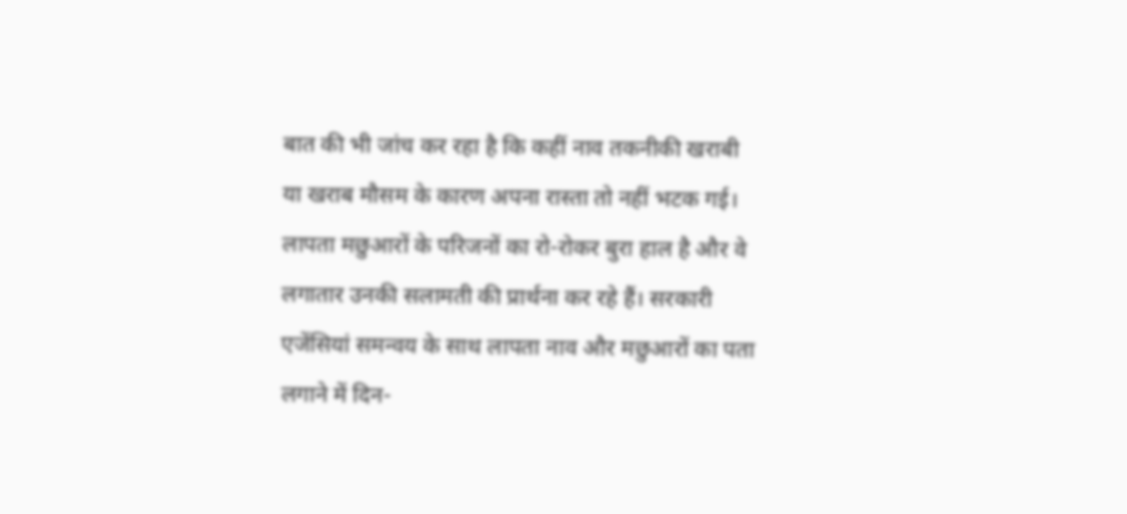बात की भी जांच कर रहा है कि कहीं नाव तकनीकी खराबी या खराब मौसम के कारण अपना रास्ता तो नहीं भटक गई।
लापता मछुआरों के परिजनों का रो-रोकर बुरा हाल है और वे लगातार उनकी सलामती की प्रार्थना कर रहे हैं। सरकारी एजेंसियां समन्वय के साथ लापता नाव और मछुआरों का पता लगाने में दिन-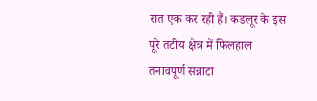रात एक कर रही हैं। कडलूर के इस पूरे तटीय क्षेत्र में फिलहाल तनावपूर्ण सन्नाटा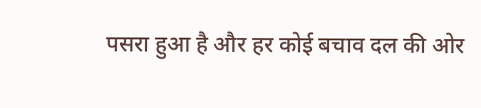पसरा हुआ है और हर कोई बचाव दल की ओर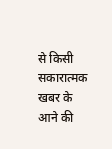से किसी सकारात्मक खबर के आने की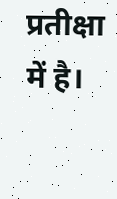प्रतीक्षा में है।